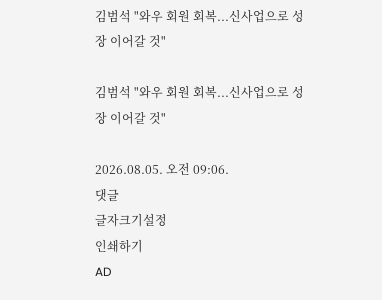김범석 "와우 회원 회복...신사업으로 성장 이어갈 것"

김범석 "와우 회원 회복...신사업으로 성장 이어갈 것"

2026.08.05. 오전 09:06.
댓글
글자크기설정
인쇄하기
AD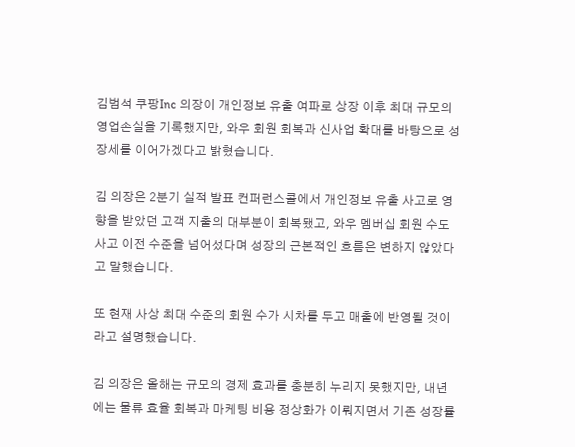김범석 쿠팡Inc 의장이 개인정보 유출 여파로 상장 이후 최대 규모의 영업손실을 기록했지만, 와우 회원 회복과 신사업 확대를 바탕으로 성장세를 이어가겠다고 밝혔습니다.

김 의장은 2분기 실적 발표 컨퍼런스콜에서 개인정보 유출 사고로 영향을 받았던 고객 지출의 대부분이 회복됐고, 와우 멤버십 회원 수도 사고 이전 수준을 넘어섰다며 성장의 근본적인 흐름은 변하지 않았다고 말했습니다.

또 현재 사상 최대 수준의 회원 수가 시차를 두고 매출에 반영될 것이라고 설명했습니다.

김 의장은 올해는 규모의 경제 효과를 충분히 누리지 못했지만, 내년에는 물류 효율 회복과 마케팅 비용 정상화가 이뤄지면서 기존 성장률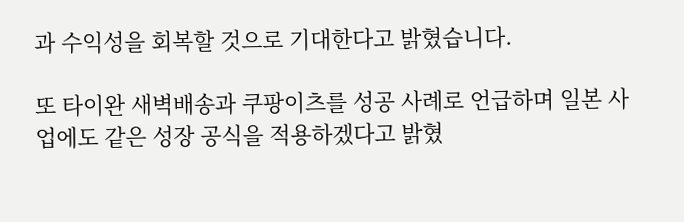과 수익성을 회복할 것으로 기대한다고 밝혔습니다.

또 타이완 새벽배송과 쿠팡이츠를 성공 사례로 언급하며 일본 사업에도 같은 성장 공식을 적용하겠다고 밝혔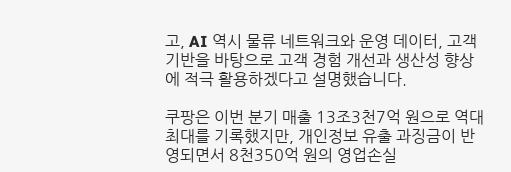고, AI 역시 물류 네트워크와 운영 데이터, 고객 기반을 바탕으로 고객 경험 개선과 생산성 향상에 적극 활용하겠다고 설명했습니다.

쿠팡은 이번 분기 매출 13조3천7억 원으로 역대 최대를 기록했지만, 개인정보 유출 과징금이 반영되면서 8천350억 원의 영업손실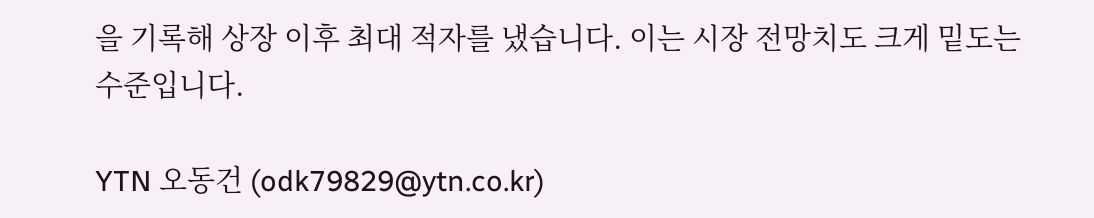을 기록해 상장 이후 최대 적자를 냈습니다. 이는 시장 전망치도 크게 밑도는 수준입니다.

YTN 오동건 (odk79829@ytn.co.kr)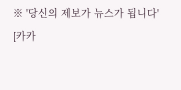※ '당신의 제보가 뉴스가 됩니다'
[카카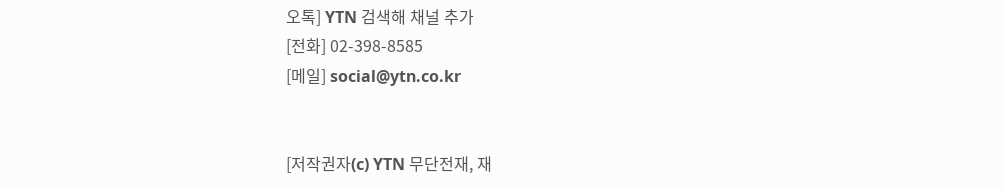오톡] YTN 검색해 채널 추가
[전화] 02-398-8585
[메일] social@ytn.co.kr


[저작권자(c) YTN 무단전재, 재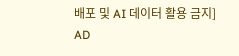배포 및 AI 데이터 활용 금지]
AD